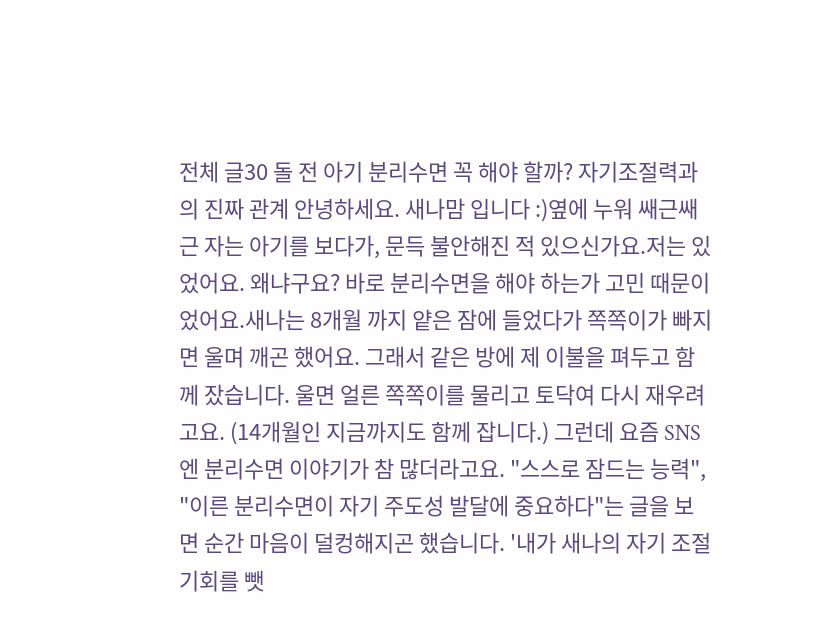전체 글30 돌 전 아기 분리수면 꼭 해야 할까? 자기조절력과의 진짜 관계 안녕하세요. 새나맘 입니다 :)옆에 누워 쌔근쌔근 자는 아기를 보다가, 문득 불안해진 적 있으신가요.저는 있었어요. 왜냐구요? 바로 분리수면을 해야 하는가 고민 때문이었어요.새나는 8개월 까지 얕은 잠에 들었다가 쪽쪽이가 빠지면 울며 깨곤 했어요. 그래서 같은 방에 제 이불을 펴두고 함께 잤습니다. 울면 얼른 쪽쪽이를 물리고 토닥여 다시 재우려고요. (14개월인 지금까지도 함께 잡니다.) 그런데 요즘 SNS엔 분리수면 이야기가 참 많더라고요. "스스로 잠드는 능력", "이른 분리수면이 자기 주도성 발달에 중요하다"는 글을 보면 순간 마음이 덜컹해지곤 했습니다. '내가 새나의 자기 조절 기회를 뺏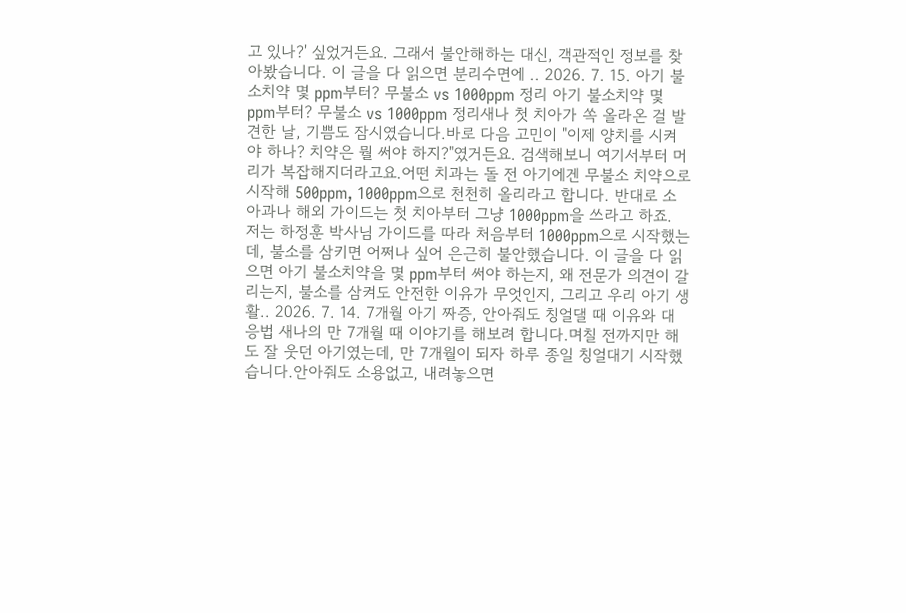고 있나?' 싶었거든요. 그래서 불안해하는 대신, 객관적인 정보를 찾아봤습니다. 이 글을 다 읽으면 분리수면에 .. 2026. 7. 15. 아기 불소치약 몇 ppm부터? 무불소 vs 1000ppm 정리 아기 불소치약 몇 ppm부터? 무불소 vs 1000ppm 정리새나 첫 치아가 쏙 올라온 걸 발견한 날, 기쁨도 잠시였습니다.바로 다음 고민이 "이제 양치를 시켜야 하나? 치약은 뭘 써야 하지?"였거든요. 검색해보니 여기서부터 머리가 복잡해지더라고요.어떤 치과는 돌 전 아기에겐 무불소 치약으로 시작해 500ppm, 1000ppm으로 천천히 올리라고 합니다. 반대로 소아과나 해외 가이드는 첫 치아부터 그냥 1000ppm을 쓰라고 하죠. 저는 하정훈 박사님 가이드를 따라 처음부터 1000ppm으로 시작했는데, 불소를 삼키면 어쩌나 싶어 은근히 불안했습니다. 이 글을 다 읽으면 아기 불소치약을 몇 ppm부터 써야 하는지, 왜 전문가 의견이 갈리는지, 불소를 삼켜도 안전한 이유가 무엇인지, 그리고 우리 아기 생활.. 2026. 7. 14. 7개월 아기 짜증, 안아줘도 칭얼댈 때 이유와 대응법 새나의 만 7개월 때 이야기를 해보려 합니다.며칠 전까지만 해도 잘 웃던 아기였는데, 만 7개월이 되자 하루 종일 칭얼대기 시작했습니다.안아줘도 소용없고, 내려놓으면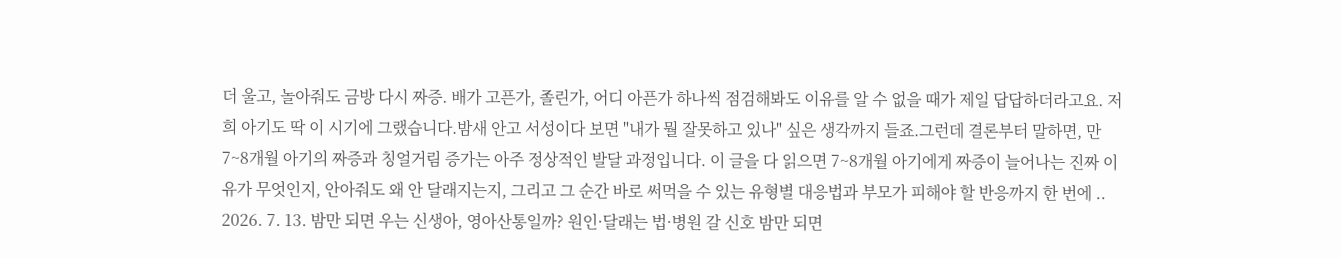더 울고, 놀아줘도 금방 다시 짜증. 배가 고픈가, 졸린가, 어디 아픈가 하나씩 점검해봐도 이유를 알 수 없을 때가 제일 답답하더라고요. 저희 아기도 딱 이 시기에 그랬습니다.밤새 안고 서성이다 보면 "내가 뭘 잘못하고 있나" 싶은 생각까지 들죠.그런데 결론부터 말하면, 만 7~8개월 아기의 짜증과 칭얼거림 증가는 아주 정상적인 발달 과정입니다. 이 글을 다 읽으면 7~8개월 아기에게 짜증이 늘어나는 진짜 이유가 무엇인지, 안아줘도 왜 안 달래지는지, 그리고 그 순간 바로 써먹을 수 있는 유형별 대응법과 부모가 피해야 할 반응까지 한 번에 .. 2026. 7. 13. 밤만 되면 우는 신생아, 영아산통일까? 원인·달래는 법·병원 갈 신호 밤만 되면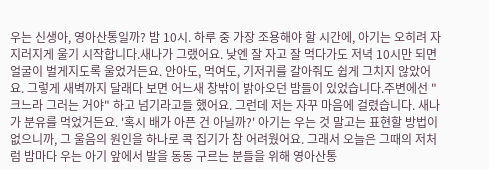우는 신생아, 영아산통일까? 밤 10시. 하루 중 가장 조용해야 할 시간에, 아기는 오히려 자지러지게 울기 시작합니다.새나가 그랬어요. 낮엔 잘 자고 잘 먹다가도 저녁 10시만 되면 얼굴이 벌게지도록 울었거든요. 안아도, 먹여도, 기저귀를 갈아줘도 쉽게 그치지 않았어요. 그렇게 새벽까지 달래다 보면 어느새 창밖이 밝아오던 밤들이 있었습니다.주변에선 "크느라 그러는 거야" 하고 넘기라고들 했어요. 그런데 저는 자꾸 마음에 걸렸습니다. 새나가 분유를 먹었거든요. '혹시 배가 아픈 건 아닐까?' 아기는 우는 것 말고는 표현할 방법이 없으니까, 그 울음의 원인을 하나로 콕 집기가 참 어려웠어요. 그래서 오늘은 그때의 저처럼 밤마다 우는 아기 앞에서 발을 동동 구르는 분들을 위해 영아산통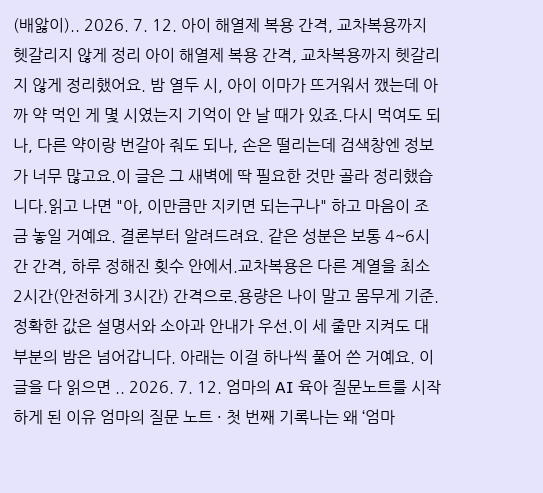(배앓이).. 2026. 7. 12. 아이 해열제 복용 간격, 교차복용까지 헷갈리지 않게 정리 아이 해열제 복용 간격, 교차복용까지 헷갈리지 않게 정리했어요. 밤 열두 시, 아이 이마가 뜨거워서 깼는데 아까 약 먹인 게 몇 시였는지 기억이 안 날 때가 있죠.다시 먹여도 되나, 다른 약이랑 번갈아 줘도 되나, 손은 떨리는데 검색창엔 정보가 너무 많고요.이 글은 그 새벽에 딱 필요한 것만 골라 정리했습니다.읽고 나면 "아, 이만큼만 지키면 되는구나" 하고 마음이 조금 놓일 거예요. 결론부터 알려드려요. 같은 성분은 보통 4~6시간 간격, 하루 정해진 횟수 안에서.교차복용은 다른 계열을 최소 2시간(안전하게 3시간) 간격으로.용량은 나이 말고 몸무게 기준. 정확한 값은 설명서와 소아과 안내가 우선.이 세 줄만 지켜도 대부분의 밤은 넘어갑니다. 아래는 이걸 하나씩 풀어 쓴 거예요. 이 글을 다 읽으면 .. 2026. 7. 12. 엄마의 AI 육아 질문노트를 시작하게 된 이유 엄마의 질문 노트 · 첫 번째 기록나는 왜 ‘엄마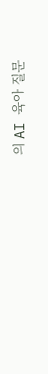의 AI 육아 질문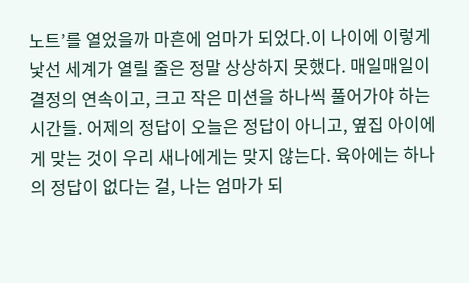노트’를 열었을까 마흔에 엄마가 되었다.이 나이에 이렇게 낯선 세계가 열릴 줄은 정말 상상하지 못했다. 매일매일이 결정의 연속이고, 크고 작은 미션을 하나씩 풀어가야 하는 시간들. 어제의 정답이 오늘은 정답이 아니고, 옆집 아이에게 맞는 것이 우리 새나에게는 맞지 않는다. 육아에는 하나의 정답이 없다는 걸, 나는 엄마가 되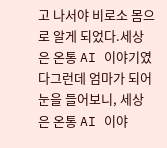고 나서야 비로소 몸으로 알게 되었다.세상은 온통 AI 이야기였다그런데 엄마가 되어 눈을 들어보니, 세상은 온통 AI 이야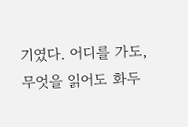기였다. 어디를 가도, 무엇을 읽어도 화두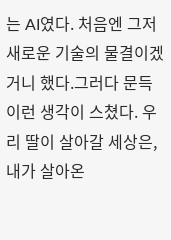는 AI였다. 처음엔 그저 새로운 기술의 물결이겠거니 했다.그러다 문득 이런 생각이 스쳤다. 우리 딸이 살아갈 세상은, 내가 살아온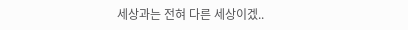세상과는 전혀 다른 세상이겠..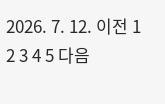2026. 7. 12. 이전 1 2 3 4 5 다음